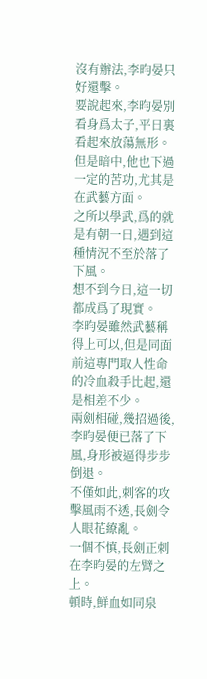沒有辦法,李昀晏只好還擊。
要說起來,李昀晏別看身爲太子,平日裏看起來放蕩無形。
但是暗中,他也下過一定的苦功,尤其是在武藝方面。
之所以學武,爲的就是有朝一日,遇到這種情況不至於落了下風。
想不到今日,這一切都成爲了現實。
李昀晏雖然武藝稱得上可以,但是同面前這專門取人性命的冷血殺手比起,還是相差不少。
兩劍相碰,幾招過後,李昀晏便已落了下風,身形被逼得步步倒退。
不僅如此,刺客的攻擊風雨不透,長劍令人眼花繚亂。
一個不慎,長劍正刺在李昀晏的左臂之上。
頓時,鮮血如同泉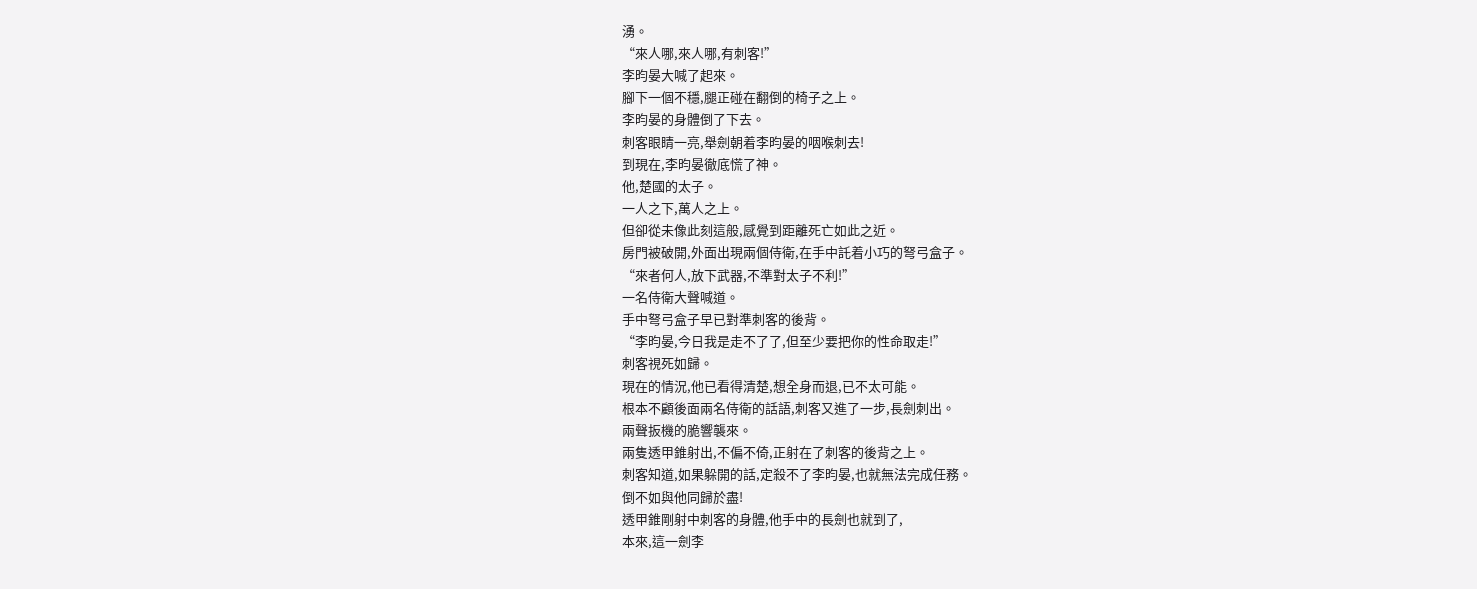湧。
“來人哪,來人哪,有刺客!”
李昀晏大喊了起來。
腳下一個不穩,腿正碰在翻倒的椅子之上。
李昀晏的身體倒了下去。
刺客眼睛一亮,舉劍朝着李昀晏的咽喉刺去!
到現在,李昀晏徹底慌了神。
他,楚國的太子。
一人之下,萬人之上。
但卻從未像此刻這般,感覺到距離死亡如此之近。
房門被破開,外面出現兩個侍衛,在手中託着小巧的弩弓盒子。
“來者何人,放下武器,不準對太子不利!”
一名侍衛大聲喊道。
手中弩弓盒子早已對準刺客的後背。
“李昀晏,今日我是走不了了,但至少要把你的性命取走!”
刺客視死如歸。
現在的情況,他已看得清楚,想全身而退,已不太可能。
根本不顧後面兩名侍衛的話語,刺客又進了一步,長劍刺出。
兩聲扳機的脆響襲來。
兩隻透甲錐射出,不偏不倚,正射在了刺客的後背之上。
刺客知道,如果躲開的話,定殺不了李昀晏,也就無法完成任務。
倒不如與他同歸於盡!
透甲錐剛射中刺客的身體,他手中的長劍也就到了,
本來,這一劍李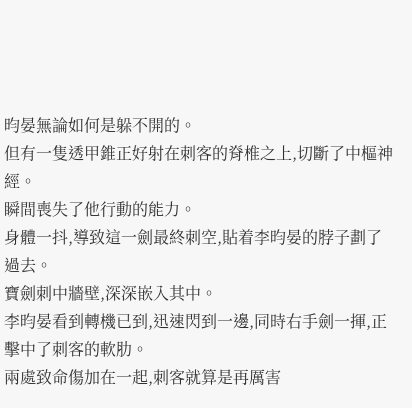昀晏無論如何是躲不開的。
但有一隻透甲錐正好射在刺客的脊椎之上,切斷了中樞神經。
瞬間喪失了他行動的能力。
身體一抖,導致這一劍最終刺空,貼着李昀晏的脖子劃了過去。
寶劍刺中牆壁,深深嵌入其中。
李昀晏看到轉機已到,迅速閃到一邊,同時右手劍一揮,正擊中了刺客的軟肋。
兩處致命傷加在一起,刺客就算是再厲害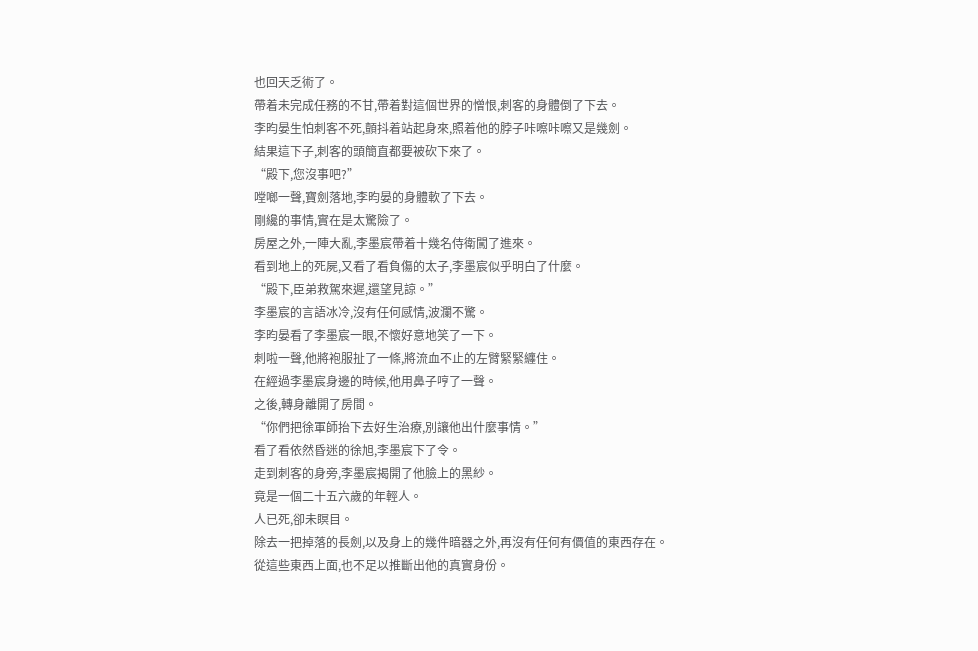也回天乏術了。
帶着未完成任務的不甘,帶着對這個世界的憎恨,刺客的身體倒了下去。
李昀晏生怕刺客不死,顫抖着站起身來,照着他的脖子咔嚓咔嚓又是幾劍。
結果這下子,刺客的頭簡直都要被砍下來了。
“殿下,您沒事吧?”
嘡啷一聲,寶劍落地,李昀晏的身體軟了下去。
剛纔的事情,實在是太驚險了。
房屋之外,一陣大亂,李墨宸帶着十幾名侍衛闖了進來。
看到地上的死屍,又看了看負傷的太子,李墨宸似乎明白了什麼。
“殿下,臣弟救駕來遲,還望見諒。”
李墨宸的言語冰冷,沒有任何感情,波瀾不驚。
李昀晏看了李墨宸一眼,不懷好意地笑了一下。
刺啦一聲,他將袍服扯了一條,將流血不止的左臂緊緊纏住。
在經過李墨宸身邊的時候,他用鼻子哼了一聲。
之後,轉身離開了房間。
“你們把徐軍師抬下去好生治療,別讓他出什麼事情。”
看了看依然昏迷的徐旭,李墨宸下了令。
走到刺客的身旁,李墨宸揭開了他臉上的黑紗。
竟是一個二十五六歲的年輕人。
人已死,卻未瞑目。
除去一把掉落的長劍,以及身上的幾件暗器之外,再沒有任何有價值的東西存在。
從這些東西上面,也不足以推斷出他的真實身份。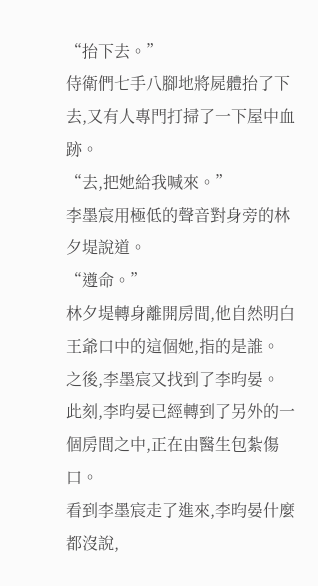“抬下去。”
侍衛們七手八腳地將屍體抬了下去,又有人專門打掃了一下屋中血跡。
“去,把她給我喊來。”
李墨宸用極低的聲音對身旁的林夕堤說道。
“遵命。”
林夕堤轉身離開房間,他自然明白王爺口中的這個她,指的是誰。
之後,李墨宸又找到了李昀晏。
此刻,李昀晏已經轉到了另外的一個房間之中,正在由醫生包紮傷口。
看到李墨宸走了進來,李昀晏什麼都沒說,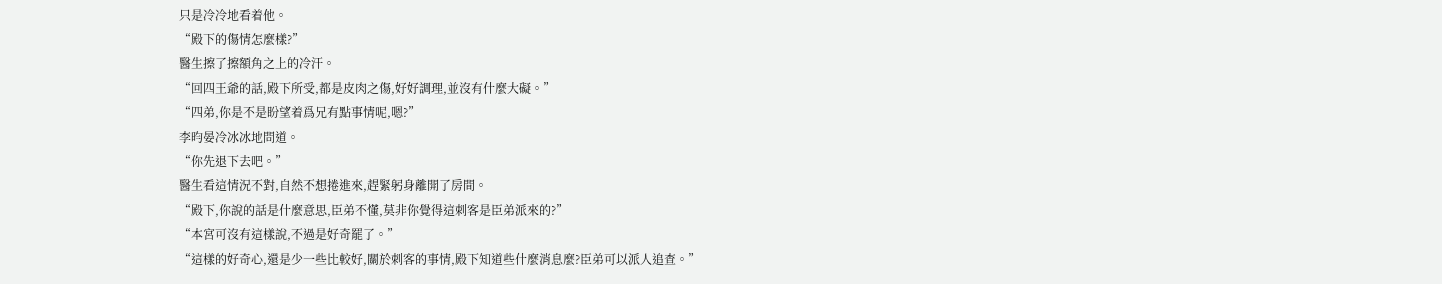只是冷冷地看着他。
“殿下的傷情怎麼樣?”
醫生擦了擦額角之上的冷汗。
“回四王爺的話,殿下所受,都是皮肉之傷,好好調理,並沒有什麼大礙。”
“四弟,你是不是盼望着爲兄有點事情呢,嗯?”
李昀晏冷冰冰地問道。
“你先退下去吧。”
醫生看這情況不對,自然不想捲進來,趕緊躬身離開了房間。
“殿下,你說的話是什麼意思,臣弟不懂,莫非你覺得這刺客是臣弟派來的?”
“本宮可沒有這樣說,不過是好奇罷了。”
“這樣的好奇心,還是少一些比較好,關於刺客的事情,殿下知道些什麼消息麼?臣弟可以派人追查。”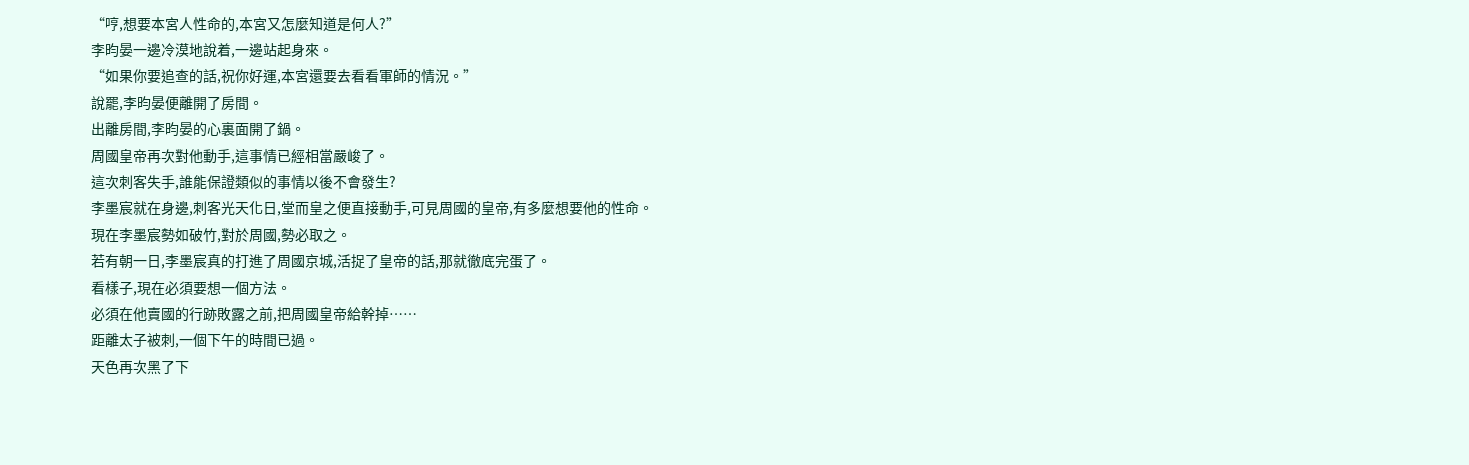“哼,想要本宮人性命的,本宮又怎麼知道是何人?”
李昀晏一邊冷漠地說着,一邊站起身來。
“如果你要追查的話,祝你好運,本宮還要去看看軍師的情況。”
說罷,李昀晏便離開了房間。
出離房間,李昀晏的心裏面開了鍋。
周國皇帝再次對他動手,這事情已經相當嚴峻了。
這次刺客失手,誰能保證類似的事情以後不會發生?
李墨宸就在身邊,刺客光天化日,堂而皇之便直接動手,可見周國的皇帝,有多麼想要他的性命。
現在李墨宸勢如破竹,對於周國,勢必取之。
若有朝一日,李墨宸真的打進了周國京城,活捉了皇帝的話,那就徹底完蛋了。
看樣子,現在必須要想一個方法。
必須在他賣國的行跡敗露之前,把周國皇帝給幹掉……
距離太子被刺,一個下午的時間已過。
天色再次黑了下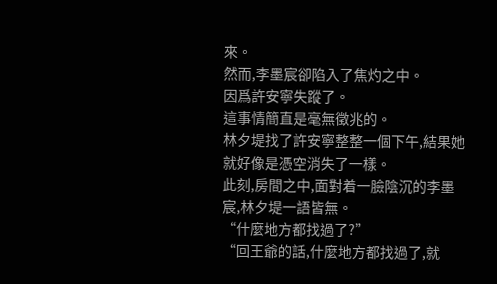來。
然而,李墨宸卻陷入了焦灼之中。
因爲許安寧失蹤了。
這事情簡直是毫無徵兆的。
林夕堤找了許安寧整整一個下午,結果她就好像是憑空消失了一樣。
此刻,房間之中,面對着一臉陰沉的李墨宸,林夕堤一語皆無。
“什麼地方都找過了?”
“回王爺的話,什麼地方都找過了,就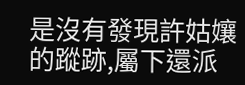是沒有發現許姑孃的蹤跡,屬下還派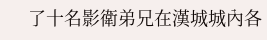了十名影衛弟兄在漢城城內各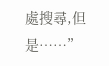處搜尋,但是……”